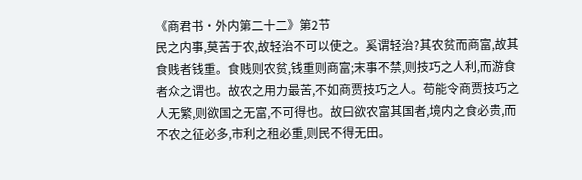《商君书·外内第二十二》第2节
民之内事,莫苦于农,故轻治不可以使之。奚谓轻治?其农贫而商富,故其食贱者钱重。食贱则农贫,钱重则商富;末事不禁,则技巧之人利,而游食者众之谓也。故农之用力最苦,不如商贾技巧之人。苟能令商贾技巧之人无繁,则欲国之无富,不可得也。故曰欲农富其国者,境内之食必贵,而不农之征必多,市利之租必重,则民不得无田。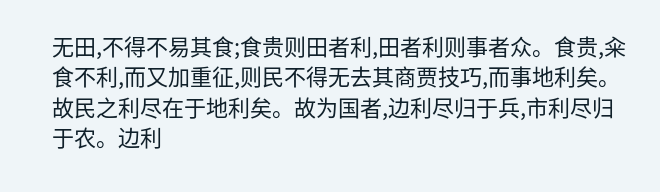无田,不得不易其食;食贵则田者利,田者利则事者众。食贵,籴食不利,而又加重征,则民不得无去其商贾技巧,而事地利矣。故民之利尽在于地利矣。故为国者,边利尽归于兵,市利尽归于农。边利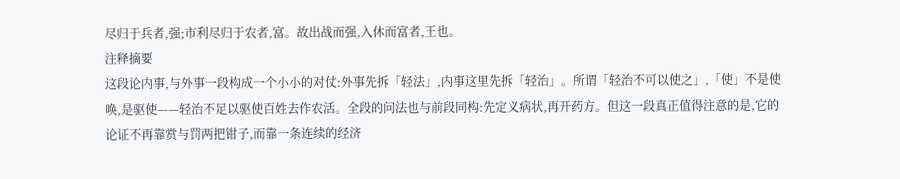尽归于兵者,强;市利尽归于农者,富。故出战而强,入休而富者,王也。
注释摘要
这段论内事,与外事一段构成一个小小的对仗:外事先拆「轻法」,内事这里先拆「轻治」。所谓「轻治不可以使之」,「使」不是使唤,是驱使——轻治不足以驱使百姓去作农活。全段的问法也与前段同构:先定义病状,再开药方。但这一段真正值得注意的是,它的论证不再靠赏与罚两把钳子,而靠一条连续的经济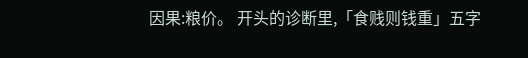因果:粮价。 开头的诊断里,「食贱则钱重」五字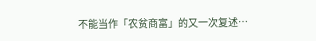不能当作「农贫商富」的又一次复述…